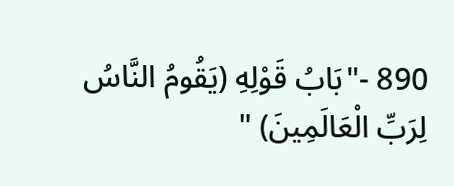890 -"بَابُ قَوْلِهِ (يَقُومُ النَّاسُ لِرَبِّ الْعَالَمِينَ) "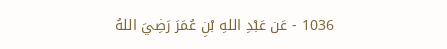1036 - عَن عَبْدِ اللهِ بْنِ عُمَرَ رَضِيَ اللهُ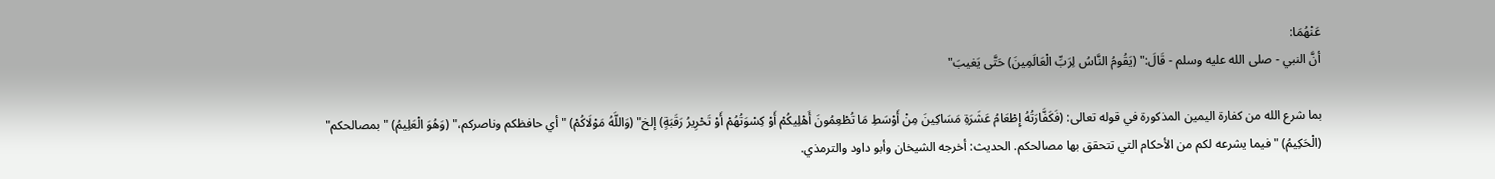عَنْهُمَا:
أنَّ النبي - صلى الله عليه وسلم - قَالَ:" (يَقُومُ النَّاسُ لِرَبِّ الْعَالَمِينَ) حَتَّى يَغيبَ"

بما شرع الله من كفارة اليمين المذكورة في قوله تعالى: (فَكَفَّارَتُهُ إِطْعَامُ عَشَرَةِ مَسَاكِينَ مِنْ أَوْسَطِ مَا تُطْعِمُونَ أَهْلِيكُمْ أَوْ كِسْوَتُهُمْ أَوْ تَحْرِيرُ رَقَبَةٍ) إلخ" (وَاللَّهُ مَوْلَاكُمْ) "أي حافظكم وناصركم،" (وَهُوَ الْعَلِيمُ) "بمصالحكم" (الْحَكِيمُ) "فيما يشرعه لكم من الأحكام التي تتحقق بها مصالحكم. الحديث: أخرجه الشيخان وأبو داود والترمذي.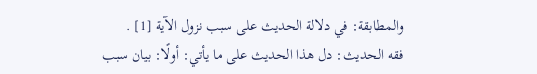والمطابقة: في دلالة الحديث على سبب نزول الآية [1] .
فقه الحديث: دل هذا الحديث على ما يأتي: أولًا: بيان سبب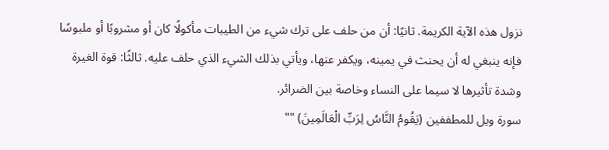نزول هذه الآية الكريمة. ثانيًا: أن من حلف على ترك شيء من الطيبات مأكولًا كان أو مشروبًا أو ملبوسًا فإنه ينبغي له أن يحنث في يمينه، ويكفر عنها، ويأتي بذلك الشيء الذي حلف عليه. ثالثًا: قوة الغيرة وشدة تأثيرها لا سيما على النساء وخاصة بين الضرائر.
سورة ويل للمطففين (يَقُومُ النَّاسُ لِرَبِّ الْعَالَمِينَ) ""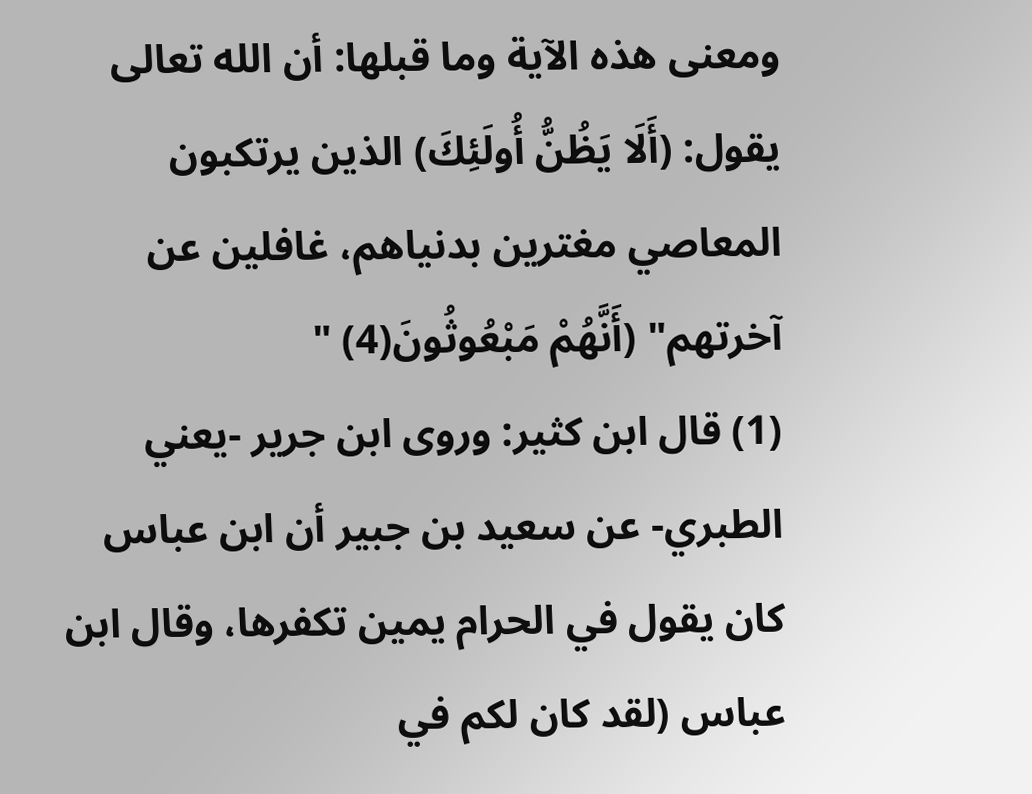ومعنى هذه الآية وما قبلها: أن الله تعالى يقول: (أَلَا يَظُنُّ أُولَئِكَ) الذين يرتكبون المعاصي مغترين بدنياهم، غافلين عن آخرتهم" (أَنَّهُمْ مَبْعُوثُونَ(4) "
(1) قال ابن كثير: وروى ابن جرير -يعني الطبري- عن سعيد بن جبير أن ابن عباس كان يقول في الحرام يمين تكفرها، وقال ابن عباس (لقد كان لكم في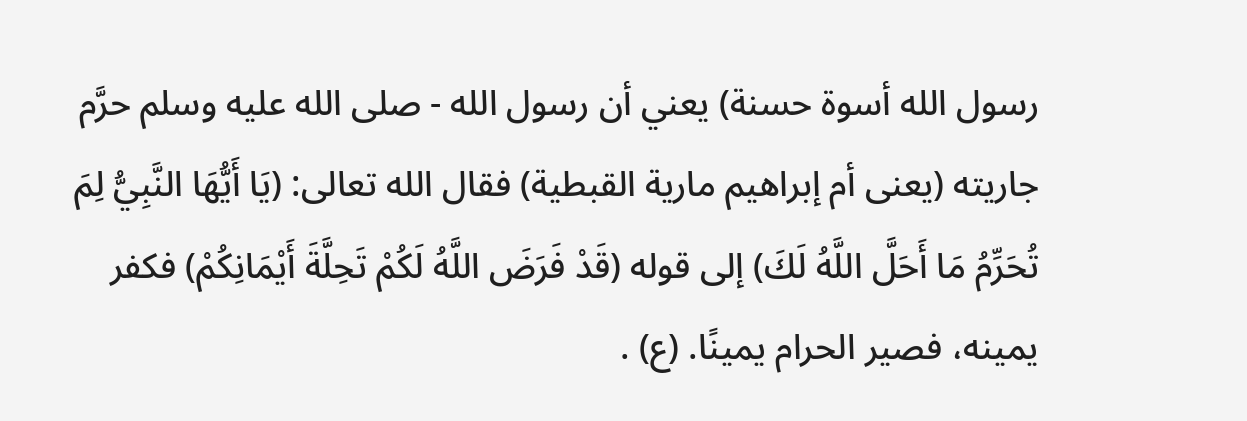رسول الله أسوة حسنة) يعني أن رسول الله - صلى الله عليه وسلم حرَّم جاريته (يعنى أم إبراهيم مارية القبطية) فقال الله تعالى: (يَا أَيُّهَا النَّبِيُّ لِمَ تُحَرِّمُ مَا أَحَلَّ اللَّهُ لَكَ) إلى قوله (قَدْ فَرَضَ اللَّهُ لَكُمْ تَحِلَّةَ أَيْمَانِكُمْ) فكفر يمينه، فصير الحرام يمينًا. (ع) .